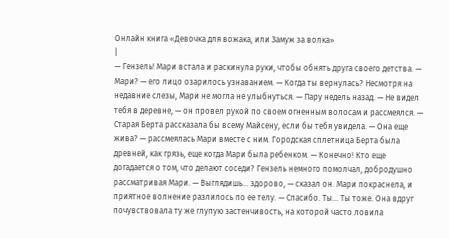Онлайн книга «Девочка для вожака, или Замуж за волка»
|
— Гензель! Мари встала и раскинула руки, чтобы обнять друга своего детства. — Мари? — его лицо озарилось узнаванием. — Когда ты вернулась? Несмотря на недавние слезы, Мари не могла не улыбнуться. — Пару недель назад. — Не видел тебя в деревне, — он провел рукой по своем огненным волосам и рассмеялся. — Старая Берта рассказала бы всему Майсену, если бы тебя увидела. — Она еще жива? — рассмеялась Мари вместе с ним. Городская сплетница Берта была древней, как грязь, еще когда Мари была ребенком. — Конечно! Кто еще догадается о том, что делают соседи? Гензель немного помолчал, добродушно рассматривая Мари. — Выглядишь… здорово, — сказал он. Мари покраснела, и приятное волнение разлилось по ее телу. — Спасибо. Ты… Ты тоже. Она вдруг почувствовала ту же глупую застенчивость, на которой часто ловила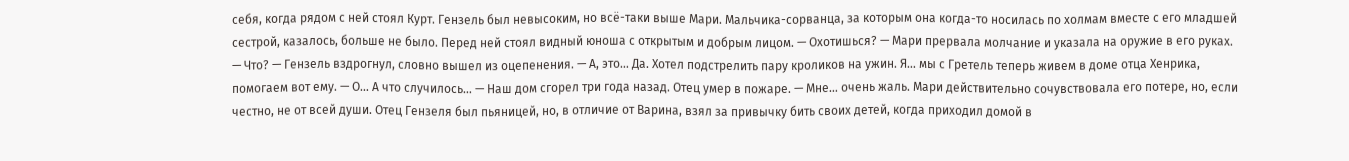себя, когда рядом с ней стоял Курт. Гензель был невысоким, но всё-таки выше Мари. Мальчика-сорванца, за которым она когда-то носилась по холмам вместе с его младшей сестрой, казалось, больше не было. Перед ней стоял видный юноша с открытым и добрым лицом. — Охотишься? — Мари прервала молчание и указала на оружие в его руках. — Что? — Гензель вздрогнул, словно вышел из оцепенения. — А, это… Да. Хотел подстрелить пару кроликов на ужин. Я… мы с Гретель теперь живем в доме отца Хенрика, помогаем вот ему. — О… А что случилось… — Наш дом сгорел три года назад. Отец умер в пожаре. — Мне… очень жаль. Мари действительно сочувствовала его потере, но, если честно, не от всей души. Отец Гензеля был пьяницей, но, в отличие от Варина, взял за привычку бить своих детей, когда приходил домой в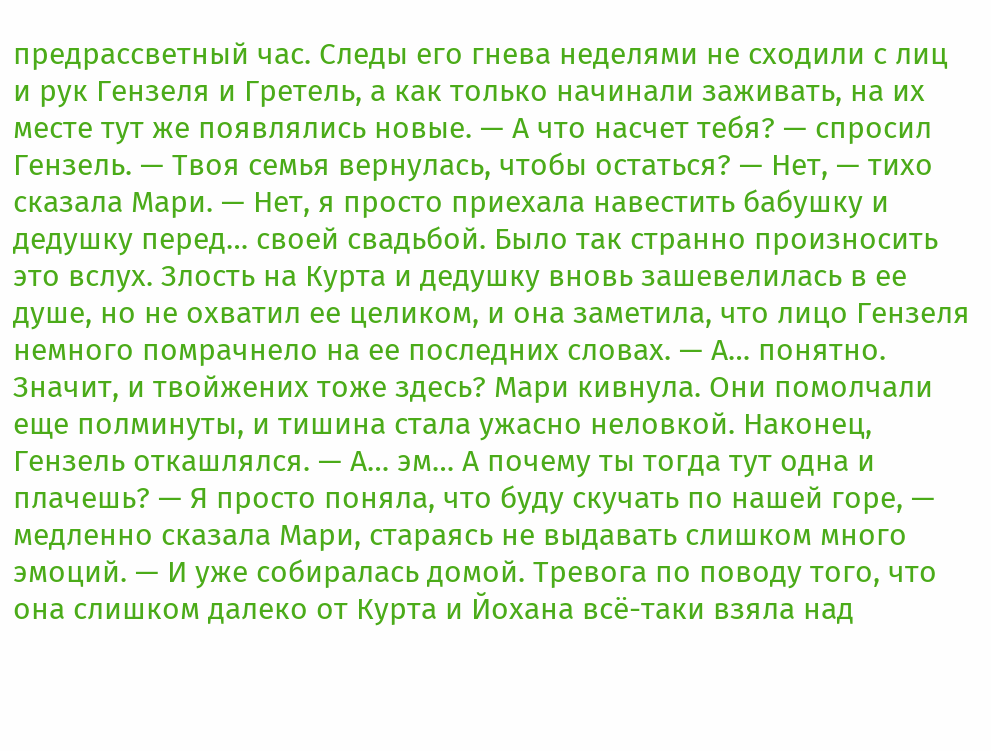предрассветный час. Следы его гнева неделями не сходили с лиц и рук Гензеля и Гретель, а как только начинали заживать, на их месте тут же появлялись новые. — А что насчет тебя? — спросил Гензель. — Твоя семья вернулась, чтобы остаться? — Нет, — тихо сказала Мари. — Нет, я просто приехала навестить бабушку и дедушку перед… своей свадьбой. Было так странно произносить это вслух. Злость на Курта и дедушку вновь зашевелилась в ее душе, но не охватил ее целиком, и она заметила, что лицо Гензеля немного помрачнело на ее последних словах. — А… понятно. Значит, и твойжених тоже здесь? Мари кивнула. Они помолчали еще полминуты, и тишина стала ужасно неловкой. Наконец, Гензель откашлялся. — А… эм… А почему ты тогда тут одна и плачешь? — Я просто поняла, что буду скучать по нашей горе, — медленно сказала Мари, стараясь не выдавать слишком много эмоций. — И уже собиралась домой. Тревога по поводу того, что она слишком далеко от Курта и Йохана всё-таки взяла над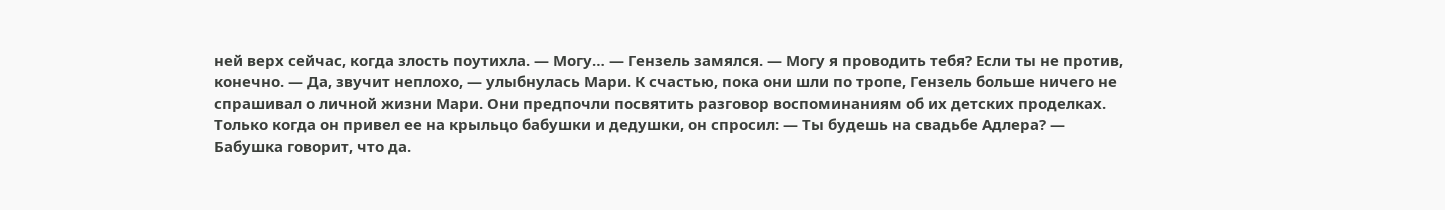ней верх сейчас, когда злость поутихла. — Могу… — Гензель замялся. — Могу я проводить тебя? Если ты не против, конечно. — Да, звучит неплохо, — улыбнулась Мари. К счастью, пока они шли по тропе, Гензель больше ничего не спрашивал о личной жизни Мари. Они предпочли посвятить разговор воспоминаниям об их детских проделках. Только когда он привел ее на крыльцо бабушки и дедушки, он спросил: — Ты будешь на свадьбе Адлера? — Бабушка говорит, что да.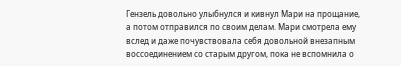Гензель довольно улыбнулся и кивнул Мари на прощание, а потом отправился по своим делам. Мари смотрела ему вслед и даже почувствовала себя довольной внезапным воссоединением со старым другом, пока не вспомнила о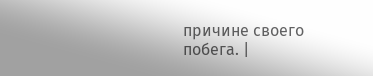причине своего побега. |